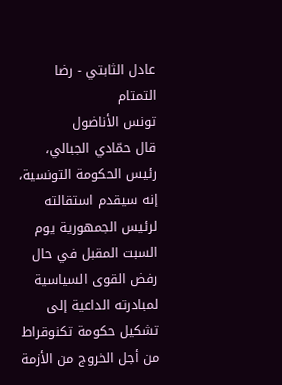عادل الثابتي - رضا التمتام
تونس الأناضول
قال حمّادي الجبالي، رئيس الحكومة التونسية، إنه سيقدم استقالته لرئيس الجمهورية يوم السبت المقبل في حال رفض القوى السياسية لمبادرته الداعية إلى تشكيل حكومة تكنوقراط من أجل الخروج من الأزمة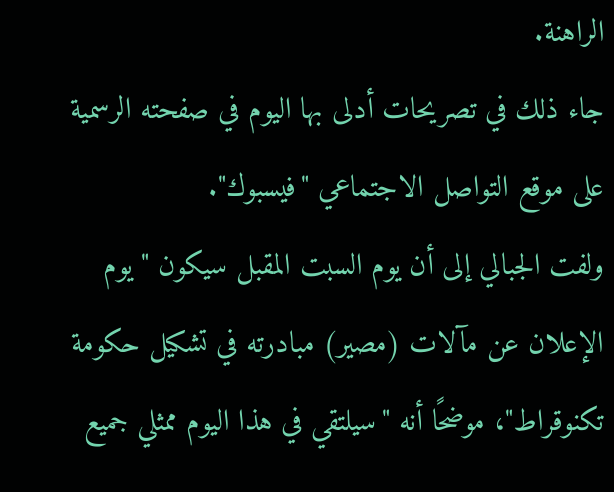الراهنة.
جاء ذلك في تصريحات أدلى بها اليوم في صفحته الرسمية على موقع التواصل الاجتماعي "فيسبوك".
ولفت الجبالي إلى أن يوم السبت المقبل سيكون "يوم الإعلان عن مآلات (مصير) مبادرته في تشكيل حكومة تكنوقراط"، موضحًا أنه "سيلتقي في هذا اليوم ممثلي جميع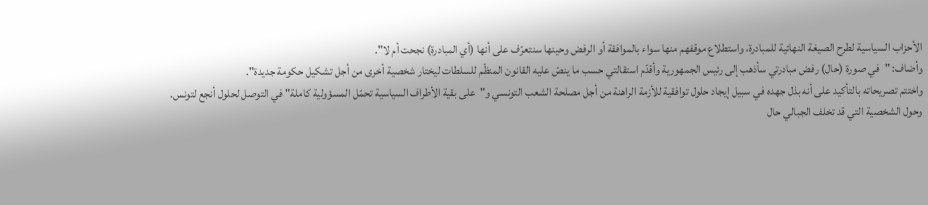الأحزاب السياسية لطرح الصيغة النهائية للمبادرة، واستطلاع موقفهم منها سواء بالموافقة أو الرفض وحينها سنتعرّف على أنها (أي المبادرة) نجحت أم لا".
وأضاف: "في صورة (حال) رفض مبادرتي سأذهب إلى رئيس الجمهورية وأقدّم استقالتي حسب ما ينصّ عليه القانون المنظّم للسلطات ليختار شخصية أخرى من أجل تشكيل حكومة جديدة".
واختتم تصريحاته بالتأكيد على أنه بذل جهده في سبيل إيجاد حلول توافقية للأزمة الراهنة من أجل مصلحة الشعب التونسي و"على بقية الأطراف السياسية تحمّل المسؤولية كاملة" في التوصل لحلول أنجع لتونس.
وحول الشخصية التي قد تخلف الجبالي حال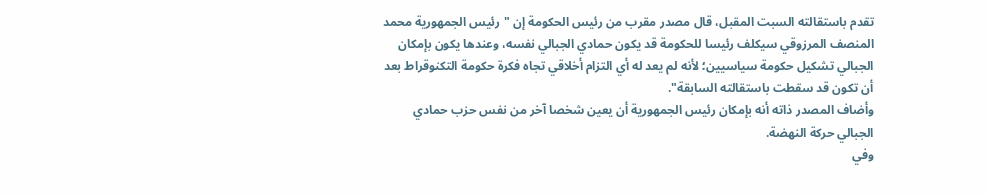تقدم باستقالته السبت المقبل، قال مصدر مقرب من رئيس الحكومة إن "رئيس الجمهورية محمد المنصف المرزوقي سيكلف رئيسا للحكومة قد يكون حمادي الجبالي نفسه، وعندها يكون بإمكان الجبالي تشكيل حكومة سياسيين؛ لأنه لم يعد له أي التزام أخلاقي تجاه فكرة حكومة التكنوقراط بعد أن تكون قد سقطت باستقالته السابقة".
وأضاف المصدر ذاته أنه بإمكان رئيس الجمهورية أن يعين شخصا آخر من نفس حزب حمادي الجبالي حركة النهضة.
وفي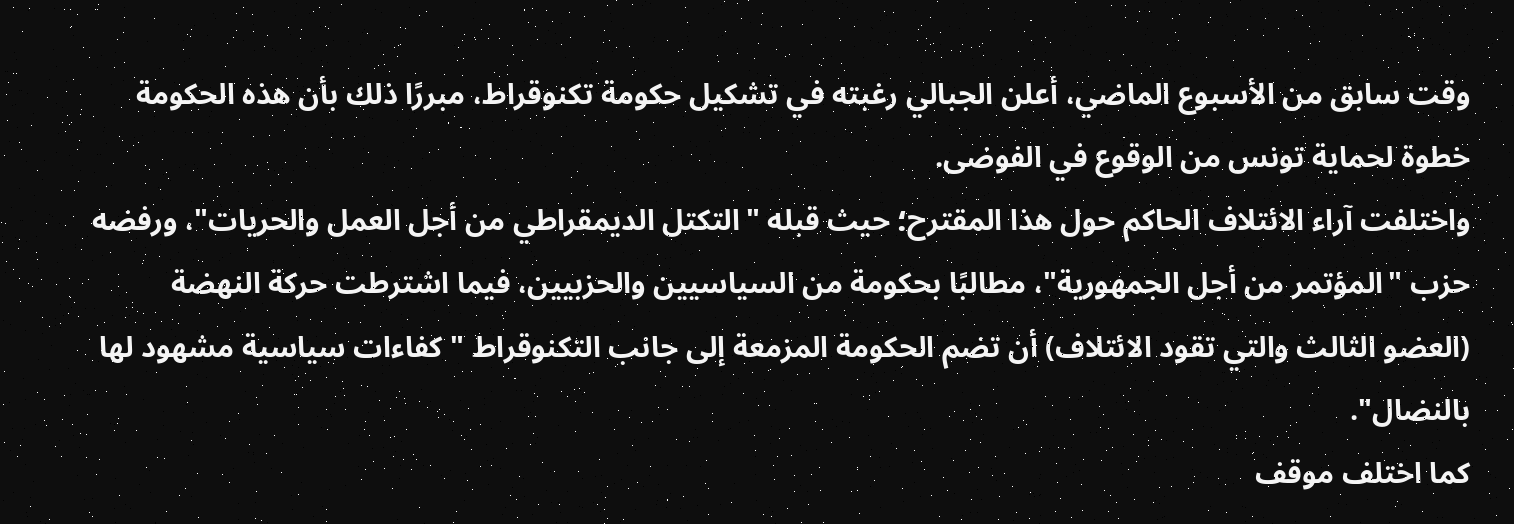وقت سابق من الأسبوع الماضي، أعلن الجبالي رغبته في تشكيل حكومة تكنوقراط، مبررًا ذلك بأن هذه الحكومة خطوة لحماية تونس من الوقوع في الفوضى.
واختلفت آراء الائتلاف الحاكم حول هذا المقترح؛ حيث قبله "التكتل الديمقراطي من أجل العمل والحريات"، ورفضه حزب "المؤتمر من أجل الجمهورية"، مطالبًا بحكومة من السياسيين والحزبيين، فيما اشترطت حركة النهضة (العضو الثالث والتي تقود الائتلاف) أن تضم الحكومة المزمعة إلى جانب التكنوقراط "كفاءات سياسية مشهود لها بالنضال".
كما اختلف موقف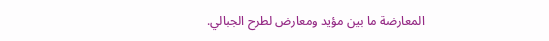المعارضة ما بين مؤيد ومعارض لطرح الجبالي.